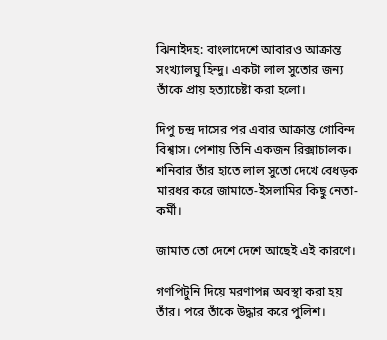ঝিনাইদহ: বাংলাদেশে আবারও আক্রান্ত সংখ্যালঘু হিন্দু। একটা লাল সুতোর জন্য তাঁকে প্রায় হত্যাচেষ্টা করা হলো।

দিপু চন্দ্র দাসের পর এবার আক্রান্ত গোবিন্দ বিশ্বাস। পেশায় তিনি একজন রিক্সাচালক। শনিবার তাঁর হাতে লাল সুতো দেখে বেধড়ক মারধর করে জামাতে-ইসলামির কিছু নেতা-কর্মী।

জামাত তো দেশে দেশে আছেই এই কারণে।

গণপিটুনি দিয়ে মরণাপন্ন অবস্থা করা হয় তাঁর। পরে তাঁকে উদ্ধার করে পুলিশ।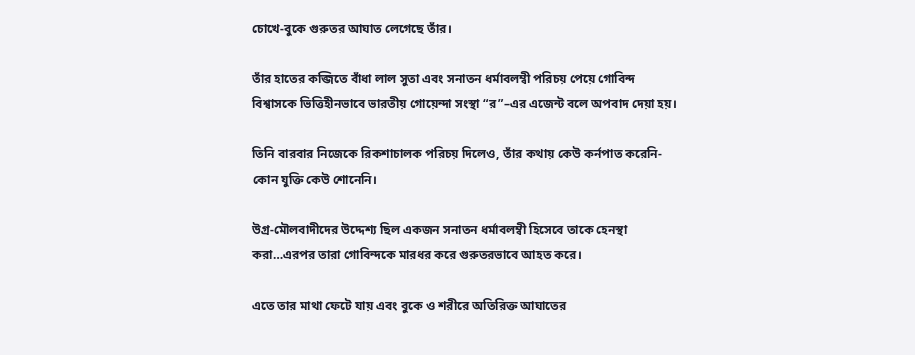চোখে-বুকে গুরুতর আঘাত লেগেছে তাঁর।

তাঁর হাতের কব্জিতে বাঁধা লাল সুতা এবং সনাতন ধর্মাবলম্বী পরিচয় পেয়ে গোবিন্দ বিশ্বাসকে ভিত্তিহীনভাবে ভারতীয় গোয়েন্দা সংস্থা “র”–এর এজেন্ট বলে অপবাদ দেয়া হয়।

তিনি বারবার নিজেকে রিকশাচালক পরিচয় দিলেও, তাঁর কথায় কেউ কর্নপাত করেনি-কোন যুক্তি কেউ শোনেনি।

উগ্র-মৌলবাদীদের উদ্দেশ্য ছিল একজন সনাতন ধর্মাবলম্বী হিসেবে তাকে হেনস্থা করা…এরপর তারা গোবিন্দকে মারধর করে গুরুতরভাবে আহত করে।

এতে তার মাথা ফেটে যায় এবং বুকে ও শরীরে অতিরিক্ত আঘাতের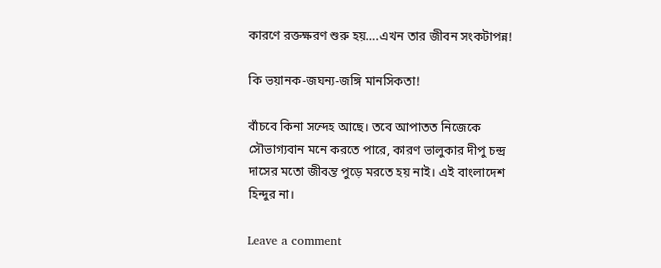কারণে রক্তক্ষরণ শুরু হয়….এখন তার জীবন সংকটাপন্ন!

কি ভয়ানক-জঘন্য-জঙ্গি মানসিকতা!

বাঁচবে কিনা সন্দেহ আছে। তবে আপাতত নিজেকে সৌভাগ্যবান মনে করতে পারে, কারণ ভালুকার দীপু চন্দ্র দাসের মতো জীবন্ত পুড়ে মরতে হয় নাই। এই বাংলাদেশ হিন্দুর না।

Leave a comment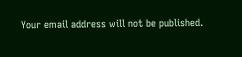Your email address will not be published.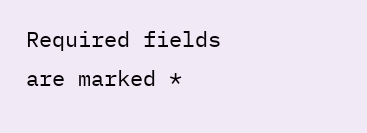Required fields are marked *